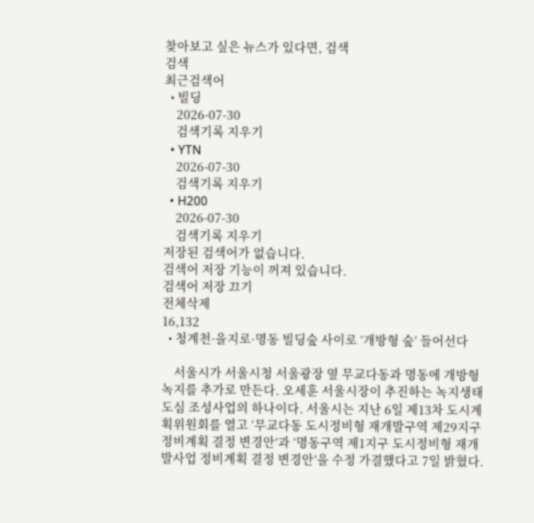찾아보고 싶은 뉴스가 있다면, 검색
검색
최근검색어
  • 빌딩
    2026-07-30
    검색기록 지우기
  • YTN
    2026-07-30
    검색기록 지우기
  • H200
    2026-07-30
    검색기록 지우기
저장된 검색어가 없습니다.
검색어 저장 기능이 꺼져 있습니다.
검색어 저장 끄기
전체삭제
16,132
  • 청계천·을지로·명동 빌딩숲 사이로 ‘개방형 숲’ 들어선다

    서울시가 서울시청 서울광장 옆 무교다동과 명동에 개방형 녹지를 추가로 만든다. 오세훈 서울시장이 추진하는 녹지생태도심 조성사업의 하나이다. 서울시는 지난 6일 제13차 도시계획위원회를 열고 ‘무교다동 도시정비형 재개발구역 제29지구 정비계획 결정 변경안’과 ‘명동구역 제1지구 도시정비형 재개발사업 정비계획 결정 변경안’을 수정 가결했다고 7일 밝혔다.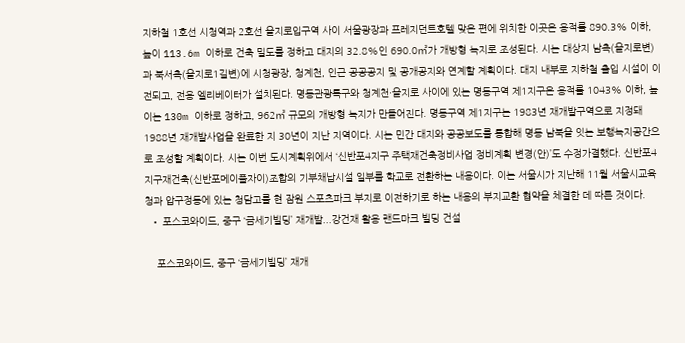지하철 1호선 시청역과 2호선 을지로입구역 사이 서울광장과 프레지던트호텔 맞은 편에 위치한 이곳은 용적률 890.3% 이하, 높이 113.6m 이하로 건축 밀도를 정하고 대지의 32.8%인 690.0㎡가 개방형 녹지로 조성된다. 시는 대상지 남측(을지로변)과 북서측(을지로1길변)에 시청광장, 청계천, 인근 공공공지 및 공개공지와 연계할 계획이다. 대지 내부로 지하철 출입 시설이 이전되고, 전용 엘리베이터가 설치된다. 명동관광특구와 청계천·을지로 사이에 있는 명동구역 제1지구은 용적률 1043% 이하, 높이는 130m 이하로 정하고, 962㎡ 규모의 개방형 녹지가 만들어진다. 명동구역 제1지구는 1983년 재개발구역으로 지정돼 1988년 재개발사업을 완료한 지 30년이 지난 지역이다. 시는 민간 대지와 공공보도를 통합해 명동 남북을 잇는 보행녹지공간으로 조성할 계획이다. 시는 이번 도시계획위에서 ‘신반포4지구 주택재건축정비사업 정비계획 변경(안)’도 수정가결했다. 신반포4지구재건축(신반포메이플자이)조합의 기부채납시설 일부를 학교로 전환하는 내용이다. 이는 서울시가 지난해 11월 서울시교육청과 압구정동에 있는 청담고를 현 잠원 스포츠파크 부지로 이전하기로 하는 내용의 부지교환 협약을 체결한 데 따른 것이다.
  • 포스코와이드, 중구 ‘금세기빌딩’ 재개발...강건재 활용 랜드마크 빌딩 건설

    포스코와이드, 중구 ‘금세기빌딩’ 재개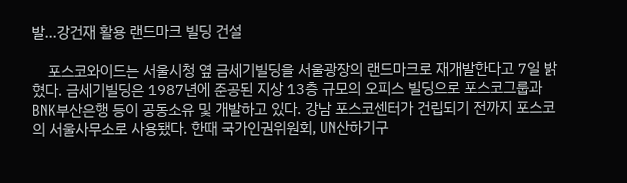발...강건재 활용 랜드마크 빌딩 건설

    포스코와이드는 서울시청 옆 금세기빌딩을 서울광장의 랜드마크로 재개발한다고 7일 밝혔다. 금세기빌딩은 1987년에 준공된 지상 13층 규모의 오피스 빌딩으로 포스코그룹과 BNK부산은행 등이 공동소유 및 개발하고 있다. 강남 포스코센터가 건립되기 전까지 포스코의 서울사무소로 사용됐다. 한때 국가인권위원회, UN산하기구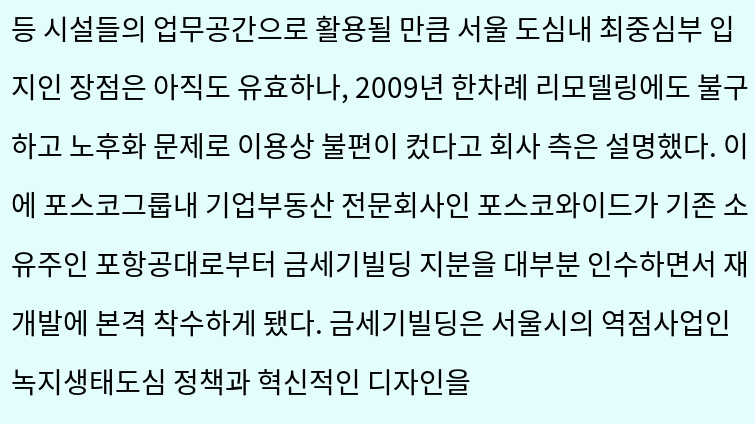등 시설들의 업무공간으로 활용될 만큼 서울 도심내 최중심부 입지인 장점은 아직도 유효하나, 2009년 한차례 리모델링에도 불구하고 노후화 문제로 이용상 불편이 컸다고 회사 측은 설명했다. 이에 포스코그룹내 기업부동산 전문회사인 포스코와이드가 기존 소유주인 포항공대로부터 금세기빌딩 지분을 대부분 인수하면서 재개발에 본격 착수하게 됐다. 금세기빌딩은 서울시의 역점사업인 녹지생태도심 정책과 혁신적인 디자인을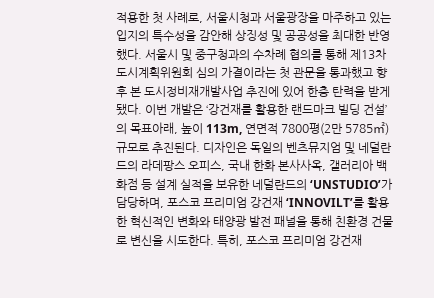적용한 첫 사례로, 서울시청과 서울광장을 마주하고 있는 입지의 특수성을 감안해 상징성 및 공공성을 최대한 반영했다. 서울시 및 중구청과의 수차례 협의를 통해 제13차 도시계획위원회 심의 가결이라는 첫 관문을 통과했고 향후 본 도시정비재개발사업 추진에 있어 한층 탄력을 받게 됐다. 이번 개발은 ‘강건재를 활용한 랜드마크 빌딩 건설’의 목표아래, 높이 113m, 연면적 7800평(2만 5785㎡) 규모로 추진된다. 디자인은 독일의 벤츠뮤지엄 및 네덜란드의 라데팡스 오피스, 국내 한화 본사사옥, 갤러리아 백화점 등 설계 실적을 보유한 네덜란드의 ‘UNSTUDIO’가 담당하며, 포스코 프리미엄 강건재 ‘INNOVILT’를 활용한 혁신적인 변화와 태양광 발전 패널을 통해 친환경 건물로 변신을 시도한다. 특히, 포스코 프리미엄 강건재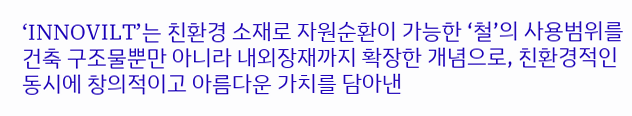‘INNOVILT’는 친환경 소재로 자원순환이 가능한 ‘철’의 사용범위를 건축 구조물뿐만 아니라 내외장재까지 확장한 개념으로, 친환경적인 동시에 창의적이고 아름다운 가치를 담아낸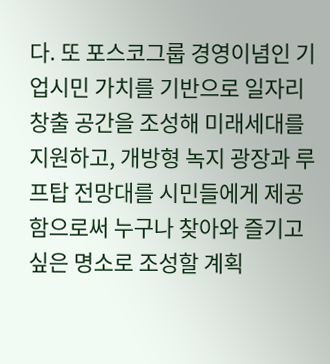다. 또 포스코그룹 경영이념인 기업시민 가치를 기반으로 일자리 창출 공간을 조성해 미래세대를 지원하고, 개방형 녹지 광장과 루프탑 전망대를 시민들에게 제공함으로써 누구나 찾아와 즐기고 싶은 명소로 조성할 계획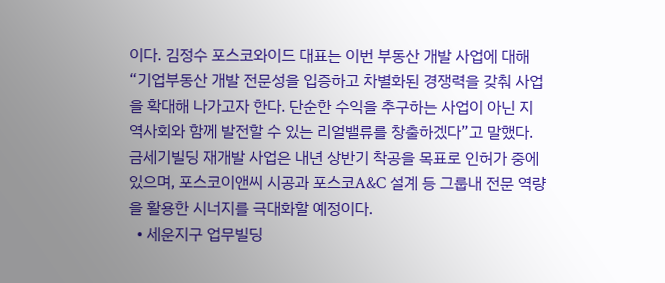이다. 김정수 포스코와이드 대표는 이번 부동산 개발 사업에 대해 “기업부동산 개발 전문성을 입증하고 차별화된 경쟁력을 갖춰 사업을 확대해 나가고자 한다. 단순한 수익을 추구하는 사업이 아닌 지역사회와 함께 발전할 수 있는 리얼밸류를 창출하겠다”고 말했다. 금세기빌딩 재개발 사업은 내년 상반기 착공을 목표로 인허가 중에 있으며, 포스코이앤씨 시공과 포스코A&C 설계 등 그룹내 전문 역량을 활용한 시너지를 극대화할 예정이다.
  • 세운지구 업무빌딩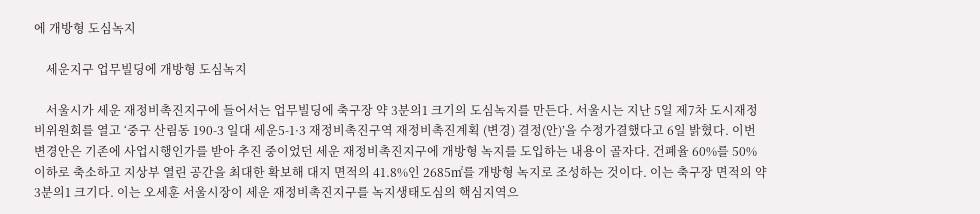에 개방형 도심녹지

    세운지구 업무빌딩에 개방형 도심녹지

    서울시가 세운 재정비촉진지구에 들어서는 업무빌딩에 축구장 약 3분의1 크기의 도심녹지를 만든다. 서울시는 지난 5일 제7차 도시재정비위원회를 열고 ‘중구 산림동 190-3 일대 세운5-1·3 재정비촉진구역 재정비촉진계획 (변경) 결정(안)’을 수정가결했다고 6일 밝혔다. 이번 변경안은 기존에 사업시행인가를 받아 추진 중이었던 세운 재정비촉진지구에 개방형 녹지를 도입하는 내용이 골자다. 건폐율 60%를 50% 이하로 축소하고 지상부 열린 공간을 최대한 확보해 대지 면적의 41.8%인 2685㎡를 개방형 녹지로 조성하는 것이다. 이는 축구장 면적의 약 3분의1 크기다. 이는 오세훈 서울시장이 세운 재정비촉진지구를 녹지생태도심의 핵심지역으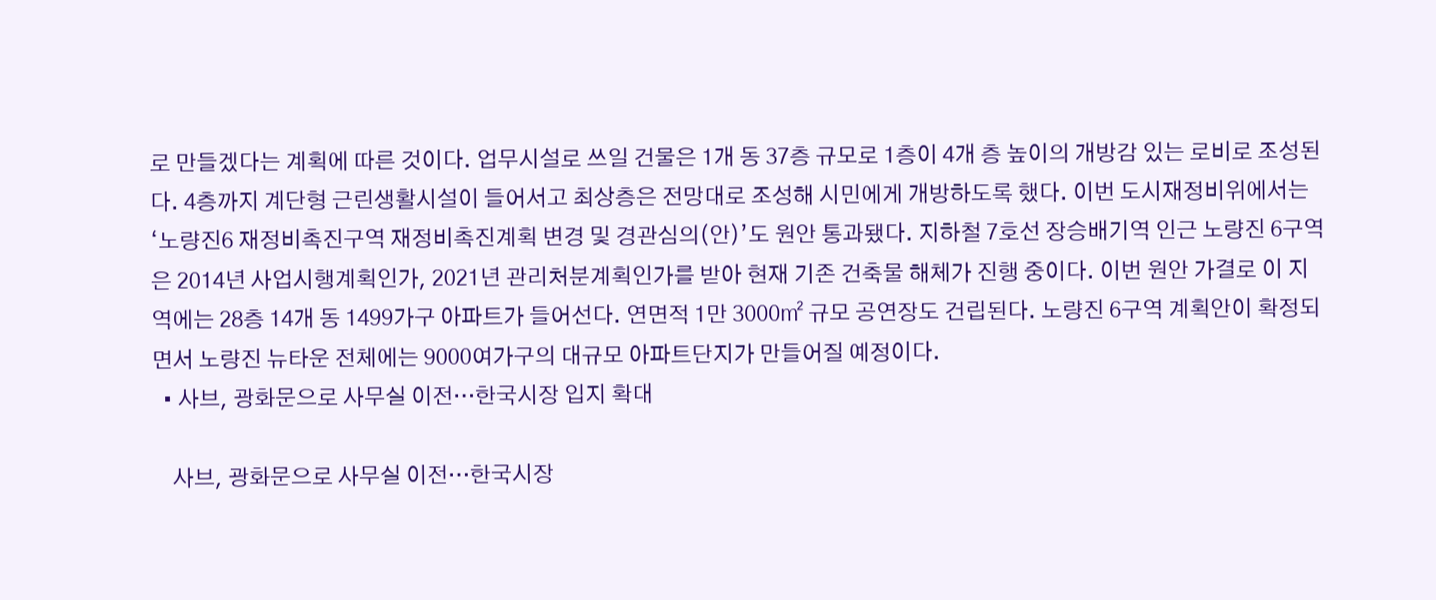로 만들겠다는 계획에 따른 것이다. 업무시설로 쓰일 건물은 1개 동 37층 규모로 1층이 4개 층 높이의 개방감 있는 로비로 조성된다. 4층까지 계단형 근린생활시설이 들어서고 최상층은 전망대로 조성해 시민에게 개방하도록 했다. 이번 도시재정비위에서는 ‘노량진6 재정비촉진구역 재정비촉진계획 변경 및 경관심의(안)’도 원안 통과됐다. 지하철 7호선 장승배기역 인근 노량진 6구역은 2014년 사업시행계획인가, 2021년 관리처분계획인가를 받아 현재 기존 건축물 해체가 진행 중이다. 이번 원안 가결로 이 지역에는 28층 14개 동 1499가구 아파트가 들어선다. 연면적 1만 3000㎡ 규모 공연장도 건립된다. 노량진 6구역 계획안이 확정되면서 노량진 뉴타운 전체에는 9000여가구의 대규모 아파트단지가 만들어질 예정이다.
  • 사브, 광화문으로 사무실 이전…한국시장 입지 확대

    사브, 광화문으로 사무실 이전…한국시장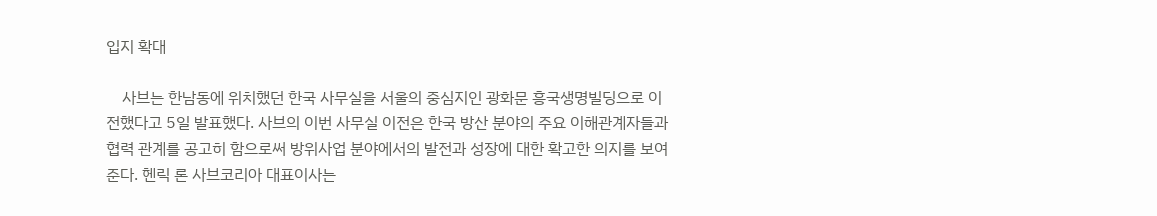입지 확대

    사브는 한남동에 위치했던 한국 사무실을 서울의 중심지인 광화문 흥국생명빌딩으로 이전했다고 5일 발표했다. 사브의 이번 사무실 이전은 한국 방산 분야의 주요 이해관계자들과 협력 관계를 공고히 함으로써 방위사업 분야에서의 발전과 성장에 대한 확고한 의지를 보여준다. 헨릭 론 사브코리아 대표이사는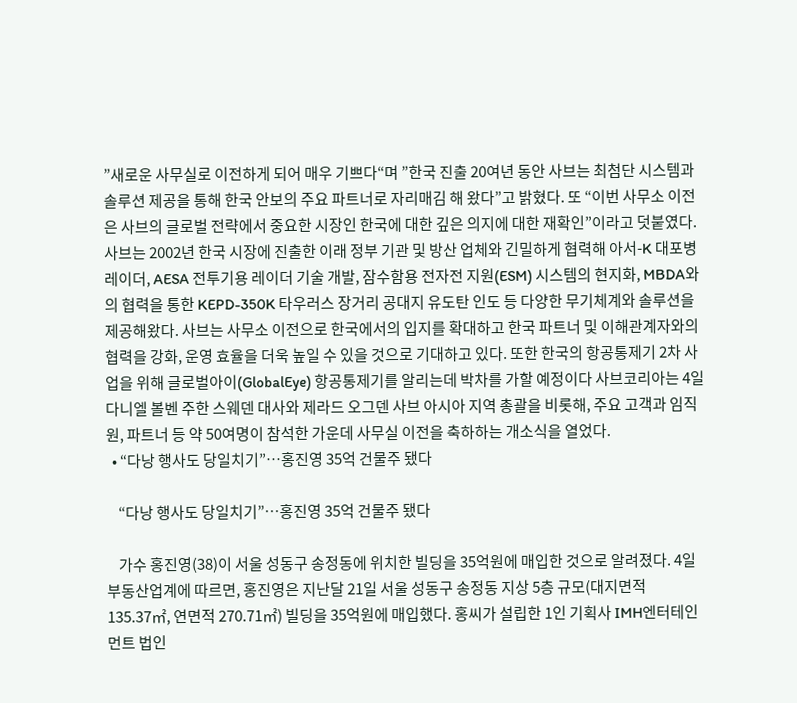”새로운 사무실로 이전하게 되어 매우 기쁘다“며 ”한국 진출 20여년 동안 사브는 최첨단 시스템과 솔루션 제공을 통해 한국 안보의 주요 파트너로 자리매김 해 왔다”고 밝혔다. 또 “이번 사무소 이전은 사브의 글로벌 전략에서 중요한 시장인 한국에 대한 깊은 의지에 대한 재확인”이라고 덧붙였다. 사브는 2002년 한국 시장에 진출한 이래 정부 기관 및 방산 업체와 긴밀하게 협력해 아서-K 대포병 레이더, AESA 전투기용 레이더 기술 개발, 잠수함용 전자전 지원(ESM) 시스템의 현지화, MBDA와의 협력을 통한 KEPD-350K 타우러스 장거리 공대지 유도탄 인도 등 다양한 무기체계와 솔루션을 제공해왔다. 사브는 사무소 이전으로 한국에서의 입지를 확대하고 한국 파트너 및 이해관계자와의 협력을 강화, 운영 효율을 더욱 높일 수 있을 것으로 기대하고 있다. 또한 한국의 항공통제기 2차 사업을 위해 글로벌아이(GlobalEye) 항공통제기를 알리는데 박차를 가할 예정이다 사브코리아는 4일 다니엘 볼벤 주한 스웨덴 대사와 제라드 오그덴 사브 아시아 지역 총괄을 비롯해, 주요 고객과 임직원, 파트너 등 약 50여명이 참석한 가운데 사무실 이전을 축하하는 개소식을 열었다.
  • “다낭 행사도 당일치기”…홍진영 35억 건물주 됐다

    “다낭 행사도 당일치기”…홍진영 35억 건물주 됐다

    가수 홍진영(38)이 서울 성동구 송정동에 위치한 빌딩을 35억원에 매입한 것으로 알려졌다. 4일 부동산업계에 따르면, 홍진영은 지난달 21일 서울 성동구 송정동 지상 5층 규모(대지면적 135.37㎡, 연면적 270.71㎡) 빌딩을 35억원에 매입했다. 홍씨가 설립한 1인 기획사 IMH엔터테인먼트 법인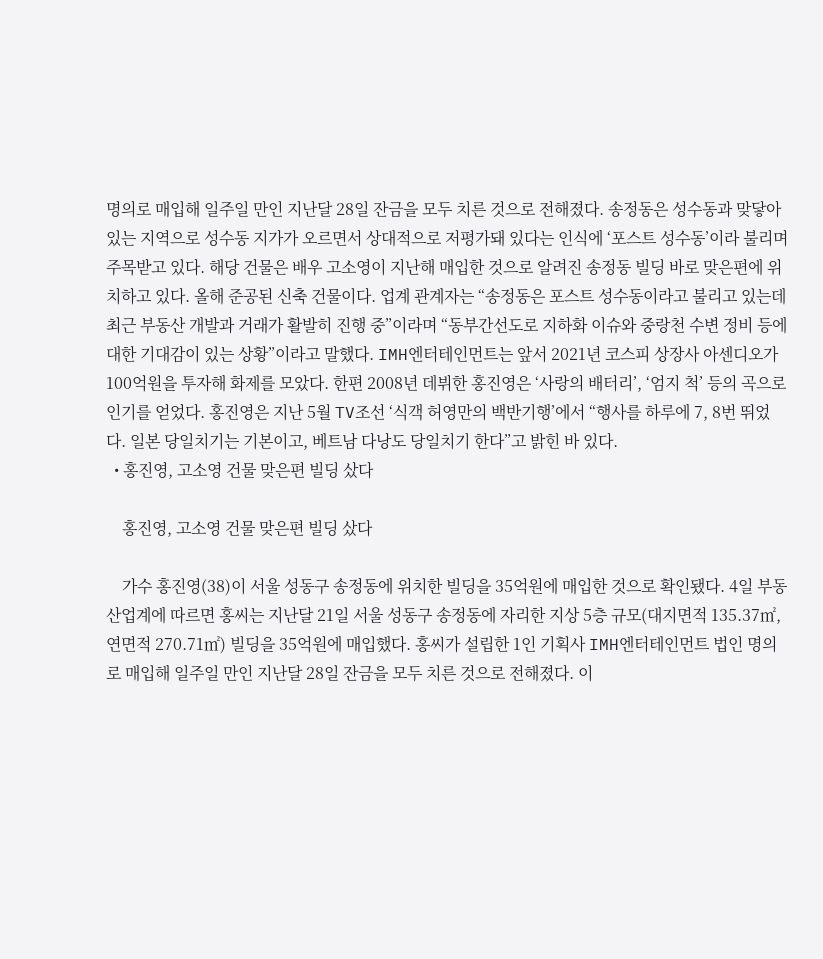명의로 매입해 일주일 만인 지난달 28일 잔금을 모두 치른 것으로 전해졌다. 송정동은 성수동과 맞닿아있는 지역으로 성수동 지가가 오르면서 상대적으로 저평가돼 있다는 인식에 ‘포스트 성수동’이라 불리며 주목받고 있다. 해당 건물은 배우 고소영이 지난해 매입한 것으로 알려진 송정동 빌딩 바로 맞은편에 위치하고 있다. 올해 준공된 신축 건물이다. 업계 관계자는 “송정동은 포스트 성수동이라고 불리고 있는데 최근 부동산 개발과 거래가 활발히 진행 중”이라며 “동부간선도로 지하화 이슈와 중랑천 수변 정비 등에 대한 기대감이 있는 상황”이라고 말했다. IMH엔터테인먼트는 앞서 2021년 코스피 상장사 아센디오가 100억원을 투자해 화제를 모았다. 한편 2008년 데뷔한 홍진영은 ‘사랑의 배터리’, ‘엄지 척’ 등의 곡으로 인기를 얻었다. 홍진영은 지난 5월 TV조선 ‘식객 허영만의 백반기행’에서 “행사를 하루에 7, 8번 뛰었다. 일본 당일치기는 기본이고, 베트남 다낭도 당일치기 한다”고 밝힌 바 있다.
  • 홍진영, 고소영 건물 맞은편 빌딩 샀다

    홍진영, 고소영 건물 맞은편 빌딩 샀다

    가수 홍진영(38)이 서울 성동구 송정동에 위치한 빌딩을 35억원에 매입한 것으로 확인됐다. 4일 부동산업계에 따르면 홍씨는 지난달 21일 서울 성동구 송정동에 자리한 지상 5층 규모(대지면적 135.37㎡, 연면적 270.71㎡) 빌딩을 35억원에 매입했다. 홍씨가 설립한 1인 기획사 IMH엔터테인먼트 법인 명의로 매입해 일주일 만인 지난달 28일 잔금을 모두 치른 것으로 전해졌다. 이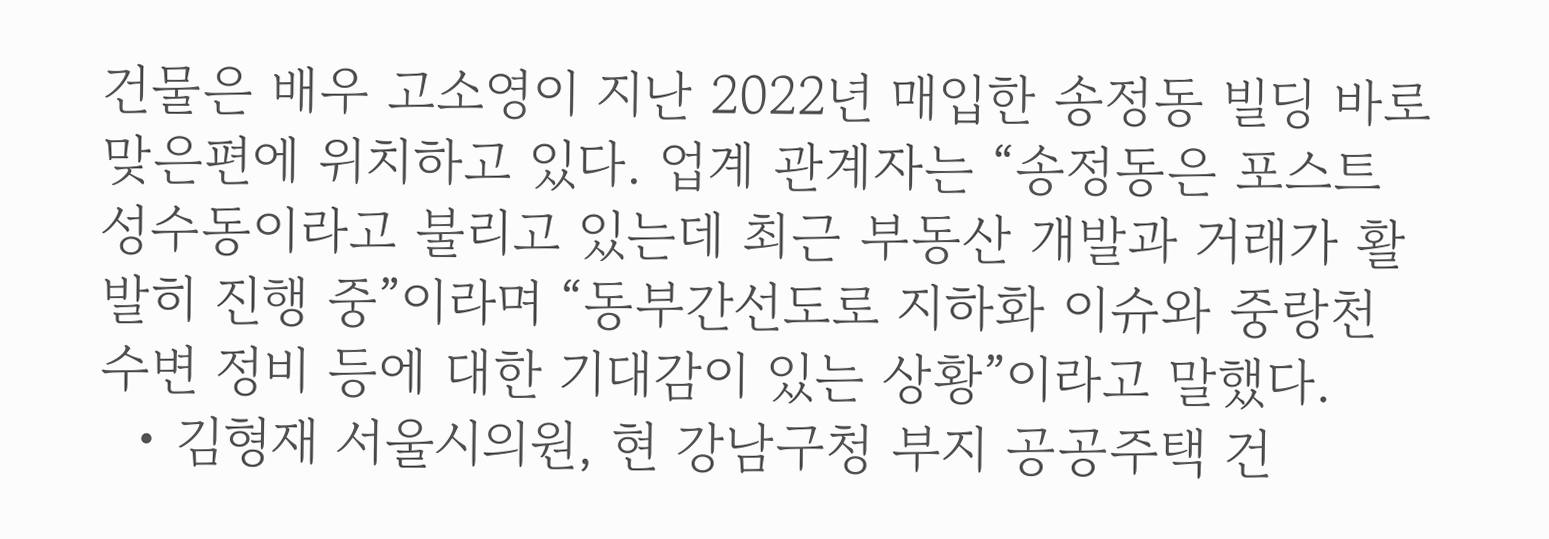건물은 배우 고소영이 지난 2022년 매입한 송정동 빌딩 바로 맞은편에 위치하고 있다. 업계 관계자는 “송정동은 포스트 성수동이라고 불리고 있는데 최근 부동산 개발과 거래가 활발히 진행 중”이라며 “동부간선도로 지하화 이슈와 중랑천 수변 정비 등에 대한 기대감이 있는 상황”이라고 말했다.
  • 김형재 서울시의원, 현 강남구청 부지 공공주택 건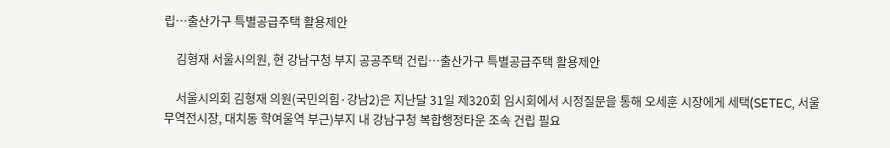립…출산가구 특별공급주택 활용제안

    김형재 서울시의원, 현 강남구청 부지 공공주택 건립…출산가구 특별공급주택 활용제안

    서울시의회 김형재 의원(국민의힘·강남2)은 지난달 31일 제320회 임시회에서 시정질문을 통해 오세훈 시장에게 세택(SETEC, 서울무역전시장, 대치동 학여울역 부근)부지 내 강남구청 복합행정타운 조속 건립 필요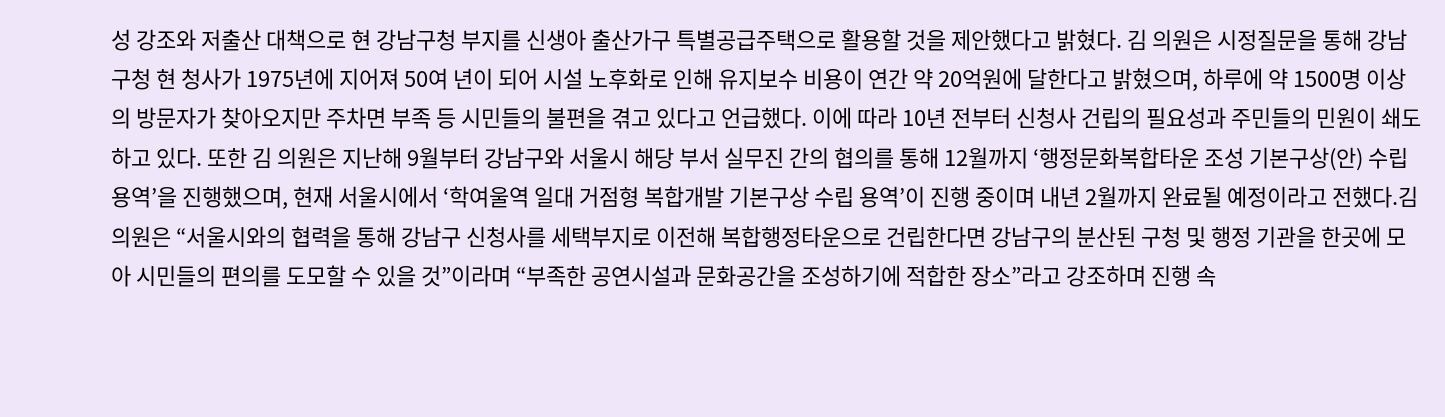성 강조와 저출산 대책으로 현 강남구청 부지를 신생아 출산가구 특별공급주택으로 활용할 것을 제안했다고 밝혔다. 김 의원은 시정질문을 통해 강남구청 현 청사가 1975년에 지어져 50여 년이 되어 시설 노후화로 인해 유지보수 비용이 연간 약 20억원에 달한다고 밝혔으며, 하루에 약 1500명 이상의 방문자가 찾아오지만 주차면 부족 등 시민들의 불편을 겪고 있다고 언급했다. 이에 따라 10년 전부터 신청사 건립의 필요성과 주민들의 민원이 쇄도하고 있다. 또한 김 의원은 지난해 9월부터 강남구와 서울시 해당 부서 실무진 간의 협의를 통해 12월까지 ‘행정문화복합타운 조성 기본구상(안) 수립 용역’을 진행했으며, 현재 서울시에서 ‘학여울역 일대 거점형 복합개발 기본구상 수립 용역’이 진행 중이며 내년 2월까지 완료될 예정이라고 전했다.김 의원은 “서울시와의 협력을 통해 강남구 신청사를 세택부지로 이전해 복합행정타운으로 건립한다면 강남구의 분산된 구청 및 행정 기관을 한곳에 모아 시민들의 편의를 도모할 수 있을 것”이라며 “부족한 공연시설과 문화공간을 조성하기에 적합한 장소”라고 강조하며 진행 속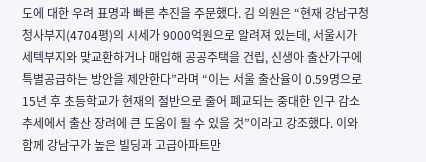도에 대한 우려 표명과 빠른 추진을 주문했다. 김 의원은 “현재 강남구청 청사부지(4704평)의 시세가 9000억원으로 알려져 있는데, 서울시가 세텍부지와 맞교환하거나 매입해 공공주택을 건립, 신생아 출산가구에 특별공급하는 방안을 제안한다”라며 “이는 서울 출산율이 0.59명으로 15년 후 초등학교가 현재의 절반으로 줄어 폐교되는 중대한 인구 감소 추세에서 출산 장려에 큰 도움이 될 수 있을 것”이라고 강조했다. 이와 함께 강남구가 높은 빌딩과 고급아파트만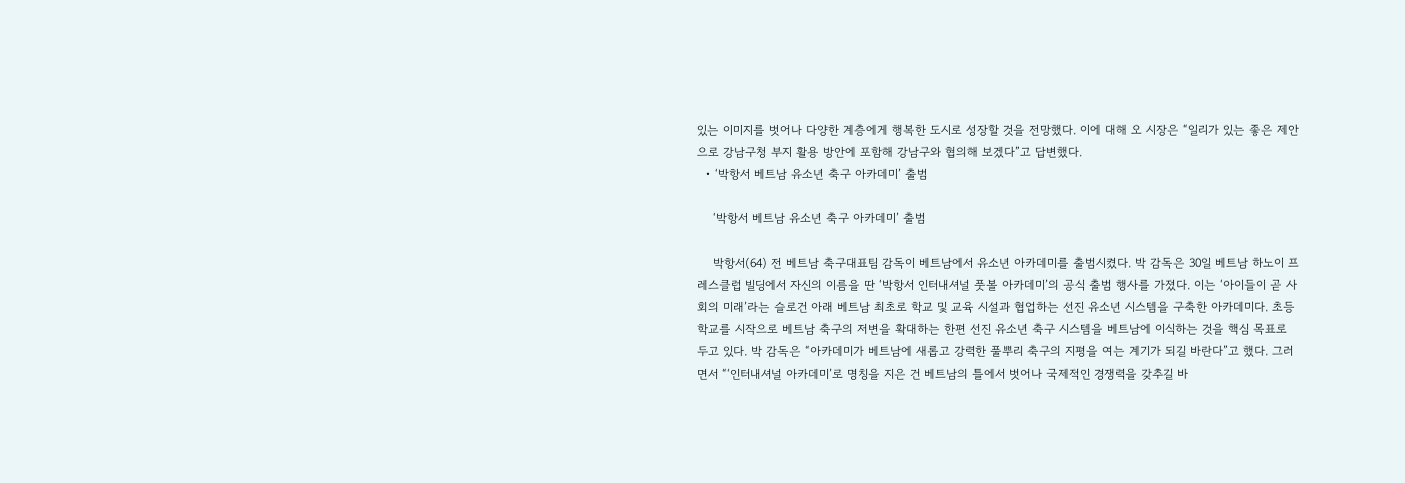있는 이미지를 벗어나 다양한 계층에게 행복한 도시로 성장할 것을 전망했다. 이에 대해 오 시장은 “일리가 있는 좋은 제안으로 강남구청 부지 활용 방안에 포함해 강남구와 협의해 보겠다”고 답변했다.
  • ‘박항서 베트남 유소년 축구 아카데미’ 출범

    ‘박항서 베트남 유소년 축구 아카데미’ 출범

    박항서(64) 전 베트남 축구대표팀 감독이 베트남에서 유소년 아카데미를 출범시켰다. 박 감독은 30일 베트남 하노이 프레스클럽 빌딩에서 자신의 이름을 딴 ‘박항서 인터내셔널 풋볼 아카데미’의 공식 출범 행사를 가졌다. 이는 ‘아이들이 곧 사회의 미래’라는 슬로건 아래 베트남 최초로 학교 및 교육 시설과 협업하는 선진 유소년 시스템을 구축한 아카데미다. 초등학교를 시작으로 베트남 축구의 저변을 확대하는 한편 선진 유소년 축구 시스템을 베트남에 이식하는 것을 핵심 목표로 두고 있다. 박 감독은 “아카데미가 베트남에 새롭고 강력한 풀뿌리 축구의 지평을 여는 계기가 되길 바란다”고 했다. 그러면서 “‘인터내셔널 아카데미’로 명칭을 지은 건 베트남의 틀에서 벗어나 국제적인 경쟁력을 갖추길 바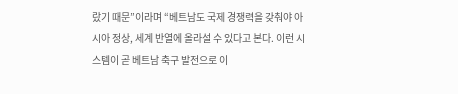랐기 때문”이라며 “베트남도 국제 경쟁력을 갖춰야 아시아 정상, 세계 반열에 올라설 수 있다고 본다. 이런 시스템이 곧 베트남 축구 발전으로 이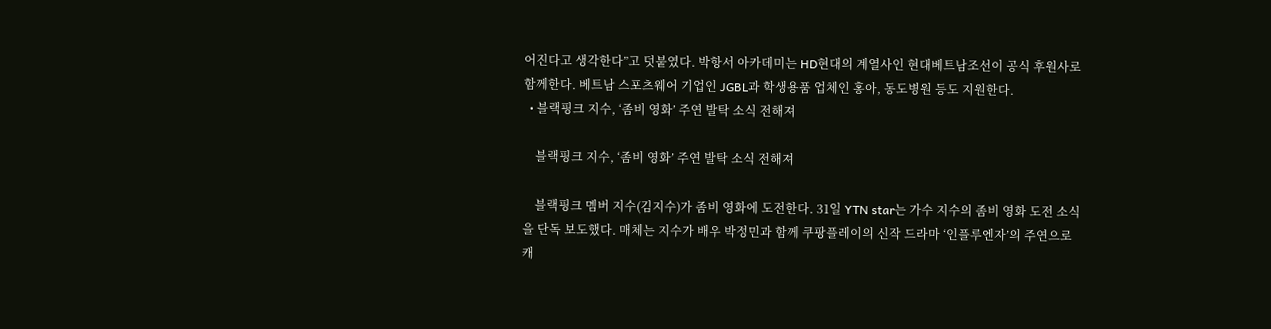어진다고 생각한다”고 덧붙였다. 박항서 아카데미는 HD현대의 계열사인 현대베트남조선이 공식 후원사로 함께한다. 베트남 스포츠웨어 기업인 JGBL과 학생용품 업체인 홍아, 동도병원 등도 지원한다.
  • 블랙핑크 지수, ‘좀비 영화’ 주연 발탁 소식 전해져

    블랙핑크 지수, ‘좀비 영화’ 주연 발탁 소식 전해져

    블랙핑크 멤버 지수(김지수)가 좀비 영화에 도전한다. 31일 YTN star는 가수 지수의 좀비 영화 도전 소식을 단독 보도했다. 매체는 지수가 배우 박정민과 함께 쿠팡플레이의 신작 드라마 ‘인플루엔자’의 주연으로 캐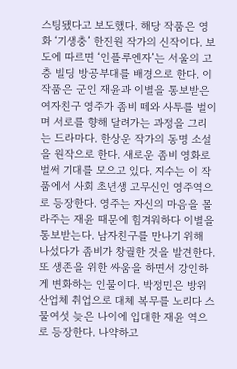스팅됐다고 보도했다. 해당 작품은 영화 ‘기생충’ 한진원 작가의 신작이다. 보도에 따르면 ‘인플루엔자’는 서울의 고층 빌딩 방공부대를 배경으로 한다. 이 작품은 군인 재윤과 이별을 통보받은 여자친구 영주가 좀비 떼와 사투를 벌이며 서로를 향해 달려가는 과정을 그리는 드라마다. 한상운 작가의 동명 소설을 원작으로 한다. 새로운 좀비 영화로 벌써 기대를 모으고 있다. 지수는 이 작품에서 사회 초년생 고무신인 영주역으로 등장한다. 영주는 자신의 마음을 몰라주는 재윤 때문에 힘겨워하다 이별을 통보받는다. 남자친구를 만나기 위해 나섰다가 좀비가 창궐한 것을 발견한다. 또 생존을 위한 싸움을 하면서 강인하게 변화하는 인물이다. 박정민은 방위산업체 취업으로 대체 복무를 노리다 스물여섯 늦은 나이에 입대한 재윤 역으로 등장한다. 나약하고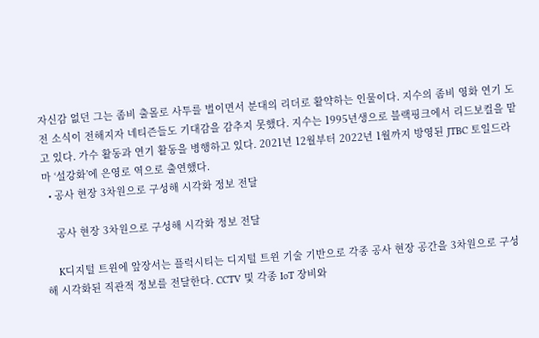자신감 없던 그는 좀비 출몰로 사투를 벌이면서 분대의 리더로 활약하는 인물이다. 지수의 좀비 영화 연기 도전 소식이 전해지자 네티즌들도 기대감을 감추지 못했다. 지수는 1995년생으로 블랙핑크에서 리드보컬을 맡고 있다. 가수 활동과 연기 활동을 병행하고 있다. 2021년 12월부터 2022년 1월까지 방영된 JTBC 토일드라마 ‘설강화’에 은영로 역으로 출연했다.
  • 공사 현장 3차원으로 구성해 시각화 정보 전달

    공사 현장 3차원으로 구성해 시각화 정보 전달

    K디지털 트윈에 앞장서는 플럭시티는 디지털 트윈 기술 기반으로 각종 공사 현장 공간을 3차원으로 구성해 시각화된 직관적 정보를 전달한다. CCTV 및 각종 IoT 장비와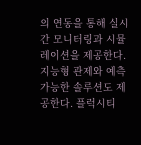의 연동을 통해 실시간 모니터링과 시뮬레이션을 제공한다. 지능형 관제와 예측 가능한 솔루션도 제공한다. 플럭시티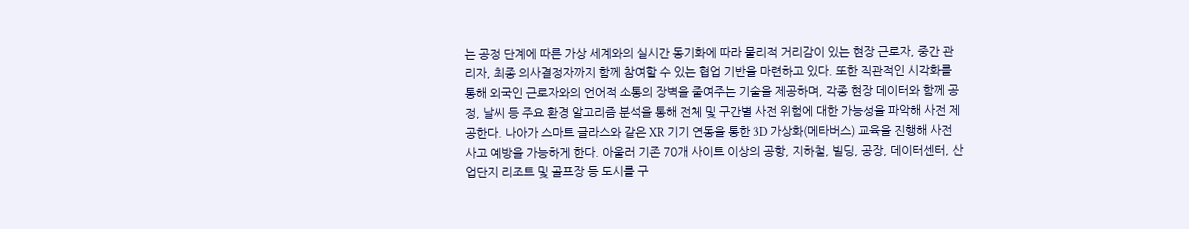는 공정 단계에 따른 가상 세계와의 실시간 동기화에 따라 물리적 거리감이 있는 현장 근로자, 중간 관리자, 최종 의사결정자까지 함께 참여할 수 있는 협업 기반을 마련하고 있다. 또한 직관적인 시각화를 통해 외국인 근로자와의 언어적 소통의 장벽을 줄여주는 기술을 제공하며, 각종 현장 데이터와 함께 공정, 날씨 등 주요 환경 알고리즘 분석을 통해 전체 및 구간별 사전 위험에 대한 가능성을 파악해 사전 제공한다. 나아가 스마트 글라스와 같은 XR 기기 연동을 통한 3D 가상화(메타버스) 교육을 진행해 사전 사고 예방을 가능하게 한다. 아울러 기존 70개 사이트 이상의 공항, 지하철, 빌딩, 공장, 데이터센터, 산업단지 리조트 및 골프장 등 도시를 구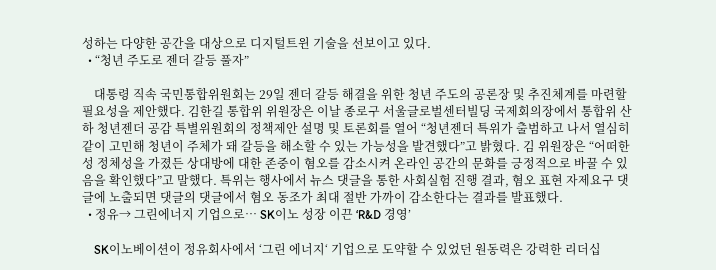성하는 다양한 공간을 대상으로 디지털트윈 기술을 선보이고 있다.
  • “청년 주도로 젠더 갈등 풀자”

    대통령 직속 국민통합위원회는 29일 젠더 갈등 해결을 위한 청년 주도의 공론장 및 추진체계를 마련할 필요성을 제안했다. 김한길 통합위 위원장은 이날 종로구 서울글로벌센터빌딩 국제회의장에서 통합위 산하 청년젠더 공감 특별위원회의 정책제안 설명 및 토론회를 열어 “청년젠더 특위가 출범하고 나서 열심히 같이 고민해 청년이 주체가 돼 갈등을 해소할 수 있는 가능성을 발견했다”고 밝혔다. 김 위원장은 “어떠한 성 정체성을 가졌든 상대방에 대한 존중이 혐오를 감소시켜 온라인 공간의 문화를 긍정적으로 바꿀 수 있음을 확인했다”고 말했다. 특위는 행사에서 뉴스 댓글을 통한 사회실험 진행 결과, 혐오 표현 자제요구 댓글에 노출되면 댓글의 댓글에서 혐오 동조가 최대 절반 가까이 감소한다는 결과를 발표했다.
  • 정유→ 그린에너지 기업으로… SK이노 성장 이끈 ‘R&D 경영’

    SK이노베이션이 정유회사에서 ‘그린 에너지‘ 기업으로 도약할 수 있었던 원동력은 강력한 리더십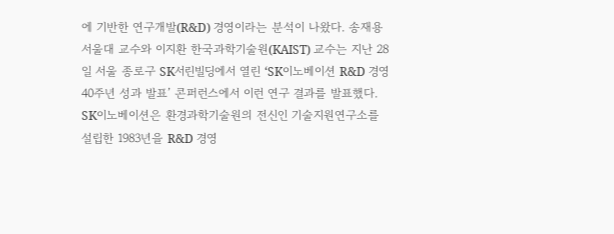에 기반한 연구개발(R&D) 경영이라는 분석이 나왔다. 송재용 서울대 교수와 이지환 한국과학기술원(KAIST) 교수는 지난 28일 서울 종로구 SK서린빌딩에서 열린 ‘SK이노베이션 R&D 경영 40주년 성과 발표’ 콘퍼런스에서 이런 연구 결과를 발표했다. SK이노베이션은 환경과학기술원의 전신인 기술지원연구소를 설립한 1983년을 R&D 경영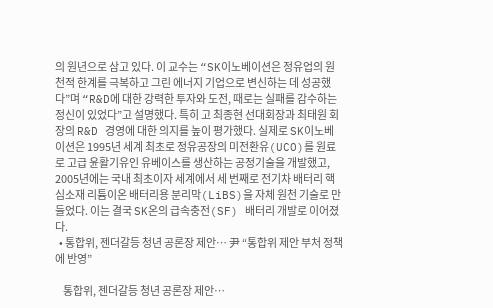의 원년으로 삼고 있다. 이 교수는 “SK이노베이션은 정유업의 원천적 한계를 극복하고 그린 에너지 기업으로 변신하는 데 성공했다”며 “R&D에 대한 강력한 투자와 도전, 때로는 실패를 감수하는 정신이 있었다”고 설명했다. 특히 고 최종현 선대회장과 최태원 회장의 R&D 경영에 대한 의지를 높이 평가했다. 실제로 SK이노베이션은 1995년 세계 최초로 정유공장의 미전환유(UCO)를 원료로 고급 윤활기유인 유베이스를 생산하는 공정기술을 개발했고, 2005년에는 국내 최초이자 세계에서 세 번째로 전기차 배터리 핵심소재 리튬이온 배터리용 분리막(LiBS)을 자체 원천 기술로 만들었다. 이는 결국 SK온의 급속충전(SF) 배터리 개발로 이어졌다.
  • 통합위, 젠더갈등 청년 공론장 제안… 尹 “통합위 제안 부처 정책에 반영”

    통합위, 젠더갈등 청년 공론장 제안…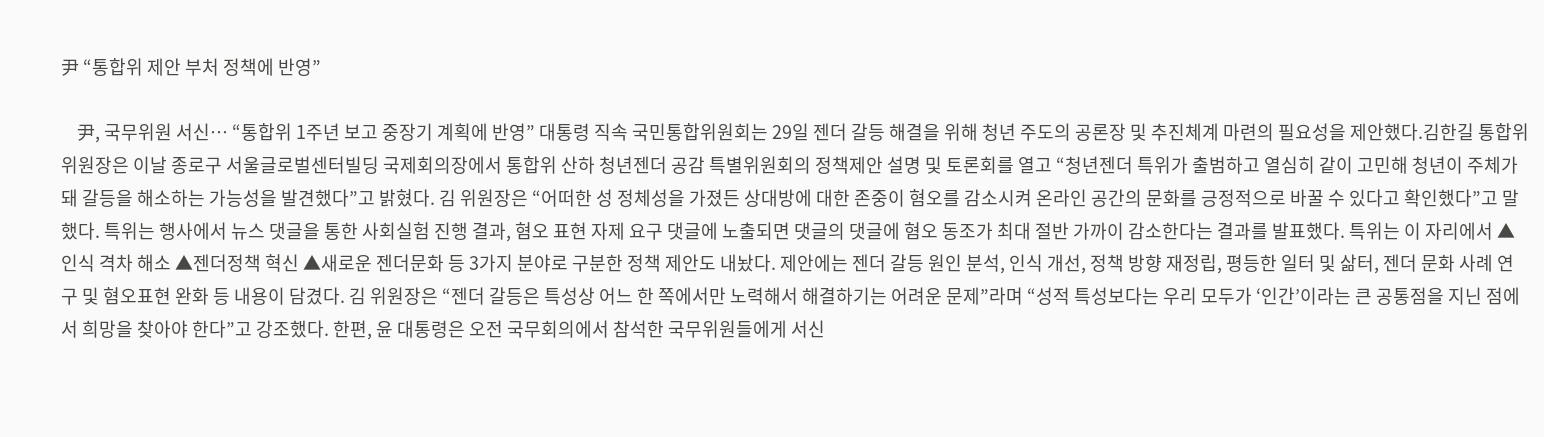尹 “통합위 제안 부처 정책에 반영”

    尹, 국무위원 서신… “통합위 1주년 보고 중장기 계획에 반영” 대통령 직속 국민통합위원회는 29일 젠더 갈등 해결을 위해 청년 주도의 공론장 및 추진체계 마련의 필요성을 제안했다.김한길 통합위 위원장은 이날 종로구 서울글로벌센터빌딩 국제회의장에서 통합위 산하 청년젠더 공감 특별위원회의 정책제안 설명 및 토론회를 열고 “청년젠더 특위가 출범하고 열심히 같이 고민해 청년이 주체가 돼 갈등을 해소하는 가능성을 발견했다”고 밝혔다. 김 위원장은 “어떠한 성 정체성을 가졌든 상대방에 대한 존중이 혐오를 감소시켜 온라인 공간의 문화를 긍정적으로 바꿀 수 있다고 확인했다”고 말했다. 특위는 행사에서 뉴스 댓글을 통한 사회실험 진행 결과, 혐오 표현 자제 요구 댓글에 노출되면 댓글의 댓글에 혐오 동조가 최대 절반 가까이 감소한다는 결과를 발표했다. 특위는 이 자리에서 ▲인식 격차 해소 ▲젠더정책 혁신 ▲새로운 젠더문화 등 3가지 분야로 구분한 정책 제안도 내놨다. 제안에는 젠더 갈등 원인 분석, 인식 개선, 정책 방향 재정립, 평등한 일터 및 삶터, 젠더 문화 사례 연구 및 혐오표현 완화 등 내용이 담겼다. 김 위원장은 “젠더 갈등은 특성상 어느 한 쪽에서만 노력해서 해결하기는 어려운 문제”라며 “성적 특성보다는 우리 모두가 ‘인간’이라는 큰 공통점을 지닌 점에서 희망을 찾아야 한다”고 강조했다. 한편, 윤 대통령은 오전 국무회의에서 참석한 국무위원들에게 서신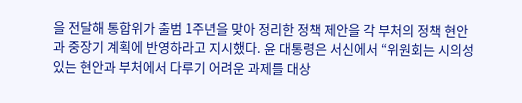을 전달해 통합위가 출범 1주년을 맞아 정리한 정책 제안을 각 부처의 정책 현안과 중장기 계획에 반영하라고 지시했다. 윤 대통령은 서신에서 “위원회는 시의성 있는 현안과 부처에서 다루기 어려운 과제를 대상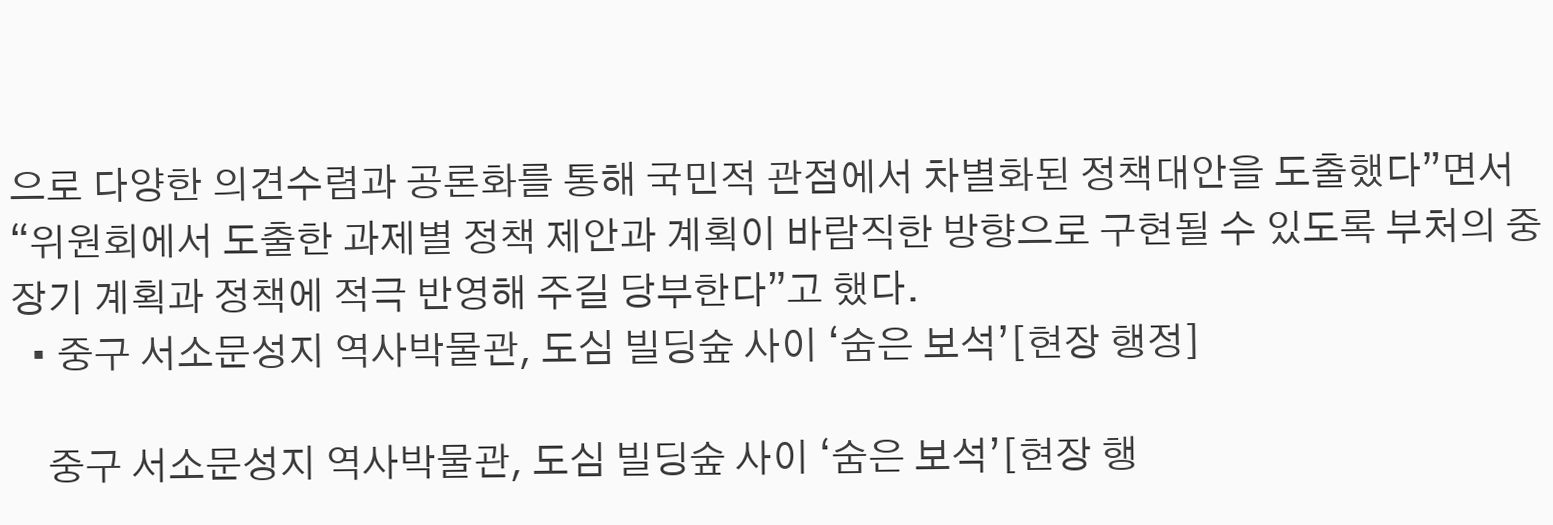으로 다양한 의견수렴과 공론화를 통해 국민적 관점에서 차별화된 정책대안을 도출했다”면서 “위원회에서 도출한 과제별 정책 제안과 계획이 바람직한 방향으로 구현될 수 있도록 부처의 중장기 계획과 정책에 적극 반영해 주길 당부한다”고 했다.
  • 중구 서소문성지 역사박물관, 도심 빌딩숲 사이 ‘숨은 보석’[현장 행정]

    중구 서소문성지 역사박물관, 도심 빌딩숲 사이 ‘숨은 보석’[현장 행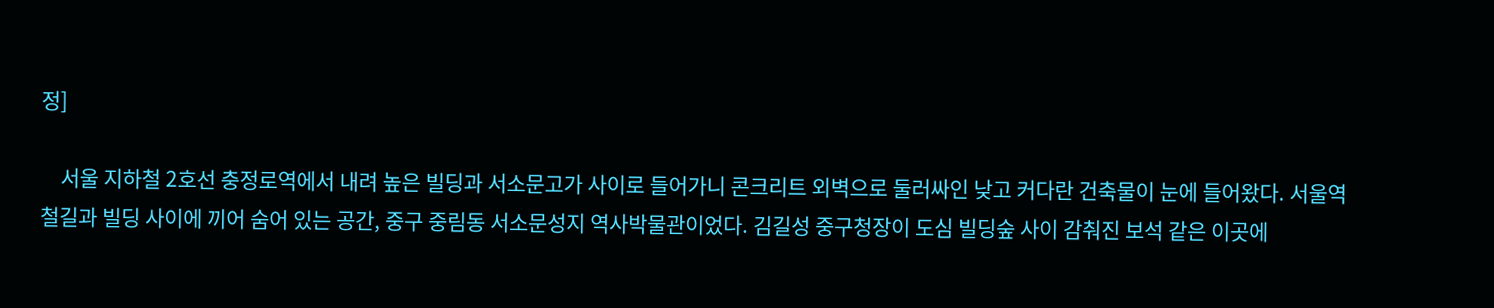정]

    서울 지하철 2호선 충정로역에서 내려 높은 빌딩과 서소문고가 사이로 들어가니 콘크리트 외벽으로 둘러싸인 낮고 커다란 건축물이 눈에 들어왔다. 서울역 철길과 빌딩 사이에 끼어 숨어 있는 공간, 중구 중림동 서소문성지 역사박물관이었다. 김길성 중구청장이 도심 빌딩숲 사이 감춰진 보석 같은 이곳에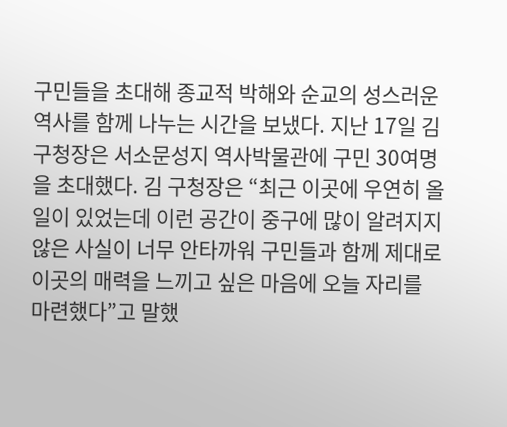구민들을 초대해 종교적 박해와 순교의 성스러운 역사를 함께 나누는 시간을 보냈다. 지난 17일 김 구청장은 서소문성지 역사박물관에 구민 30여명을 초대했다. 김 구청장은 “최근 이곳에 우연히 올 일이 있었는데 이런 공간이 중구에 많이 알려지지 않은 사실이 너무 안타까워 구민들과 함께 제대로 이곳의 매력을 느끼고 싶은 마음에 오늘 자리를 마련했다”고 말했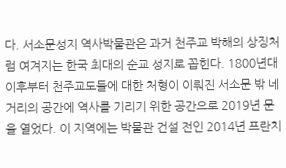다. 서소문성지 역사박물관은 과거 천주교 박해의 상징처럼 여겨지는 한국 최대의 순교 성지로 꼽힌다. 1800년대 이후부터 천주교도들에 대한 처형이 이뤄진 서소문 밖 네거리의 공간에 역사를 기리기 위한 공간으로 2019년 문을 열었다. 이 지역에는 박물관 건설 전인 2014년 프란치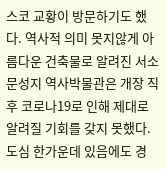스코 교황이 방문하기도 했다. 역사적 의미 못지않게 아름다운 건축물로 알려진 서소문성지 역사박물관은 개장 직후 코로나19로 인해 제대로 알려질 기회를 갖지 못했다. 도심 한가운데 있음에도 경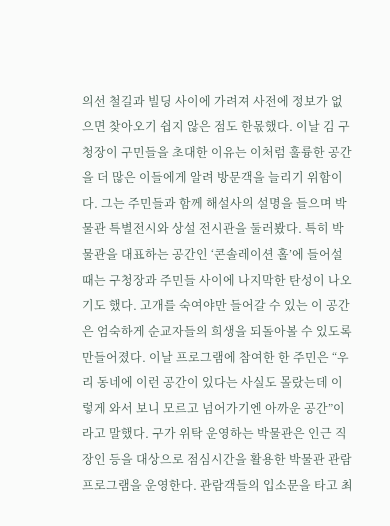의선 철길과 빌딩 사이에 가려져 사전에 정보가 없으면 찾아오기 쉽지 않은 점도 한몫했다. 이날 김 구청장이 구민들을 초대한 이유는 이처럼 훌륭한 공간을 더 많은 이들에게 알려 방문객을 늘리기 위함이다. 그는 주민들과 함께 해설사의 설명을 들으며 박물관 특별전시와 상설 전시관을 둘러봤다. 특히 박물관을 대표하는 공간인 ‘콘솔레이션 홀’에 들어설 때는 구청장과 주민들 사이에 나지막한 탄성이 나오기도 했다. 고개를 숙여야만 들어갈 수 있는 이 공간은 엄숙하게 순교자들의 희생을 되돌아볼 수 있도록 만들어졌다. 이날 프로그램에 참여한 한 주민은 “우리 동네에 이런 공간이 있다는 사실도 몰랐는데 이렇게 와서 보니 모르고 넘어가기엔 아까운 공간”이라고 말했다. 구가 위탁 운영하는 박물관은 인근 직장인 등을 대상으로 점심시간을 활용한 박물관 관람 프로그램을 운영한다. 관람객들의 입소문을 타고 최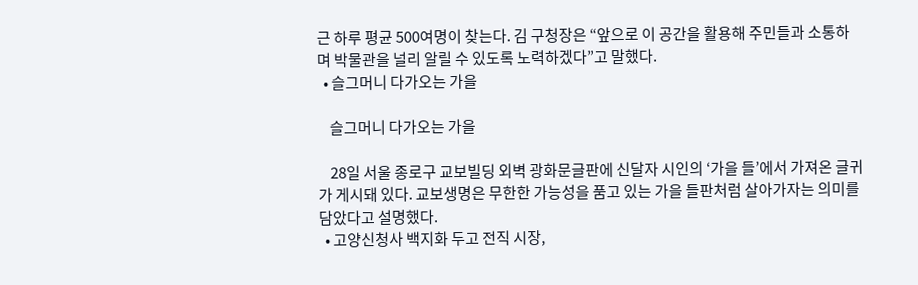근 하루 평균 500여명이 찾는다. 김 구청장은 “앞으로 이 공간을 활용해 주민들과 소통하며 박물관을 널리 알릴 수 있도록 노력하겠다”고 말했다.
  • 슬그머니 다가오는 가을

    슬그머니 다가오는 가을

    28일 서울 종로구 교보빌딩 외벽 광화문글판에 신달자 시인의 ‘가을 들’에서 가져온 글귀가 게시돼 있다. 교보생명은 무한한 가능성을 품고 있는 가을 들판처럼 살아가자는 의미를 담았다고 설명했다.
  • 고양신청사 백지화 두고 전직 시장,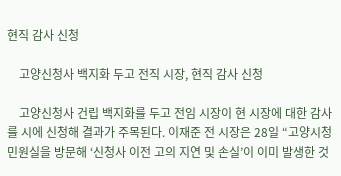현직 감사 신청

    고양신청사 백지화 두고 전직 시장, 현직 감사 신청

    고양신청사 건립 백지화를 두고 전임 시장이 현 시장에 대한 감사를 시에 신청해 결과가 주목된다. 이재준 전 시장은 28일 “고양시청 민원실을 방문해 ‘신청사 이전 고의 지연 및 손실’이 이미 발생한 것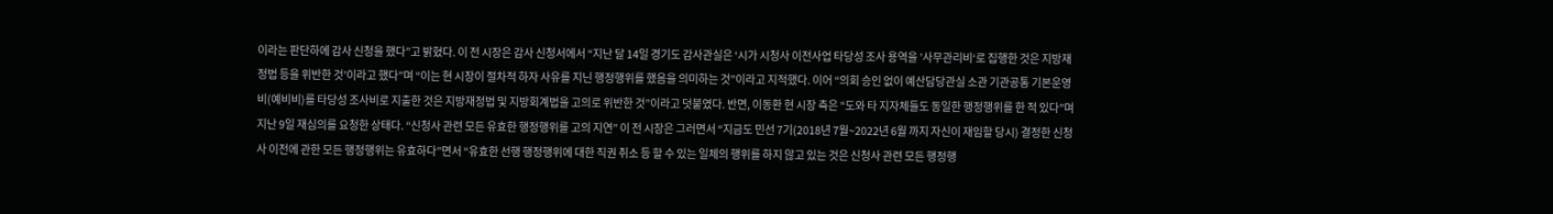이라는 판단하에 감사 신청을 했다”고 밝혔다. 이 전 시장은 감사 신청서에서 “지난 달 14일 경기도 감사관실은 ‘시가 시청사 이전사업 타당성 조사 용역을 ’사무관리비‘로 집행한 것은 지방재정법 등을 위반한 것’이라고 했다”며 “이는 현 시장이 절차적 하자 사유를 지닌 행정행위를 했음을 의미하는 것”이라고 지적했다. 이어 “의회 승인 없이 예산담당관실 소관 기관공통 기본운영비(예비비)를 타당성 조사비로 지출한 것은 지방재정법 및 지방회계법을 고의로 위반한 것”이라고 덧붙였다. 반면, 이동환 현 시장 측은 “도와 타 지자체들도 동일한 행정행위를 한 적 있다”며 지난 9일 재심의를 요청한 상태다. “신청사 관련 모든 유효한 행정행위를 고의 지연” 이 전 시장은 그러면서 “지금도 민선 7기(2018년 7월~2022년 6월 까지 자신이 재임할 당시) 결정한 신청사 이전에 관한 모든 행정행위는 유효하다”면서 “유효한 선행 행정행위에 대한 직권 취소 등 할 수 있는 일체의 행위를 하지 않고 있는 것은 신청사 관련 모든 행정행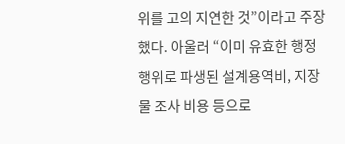위를 고의 지연한 것”이라고 주장했다. 아울러 “이미 유효한 행정행위로 파생된 설계용역비, 지장물 조사 비용 등으로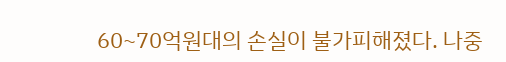60~70억원대의 손실이 불가피해졌다. 나중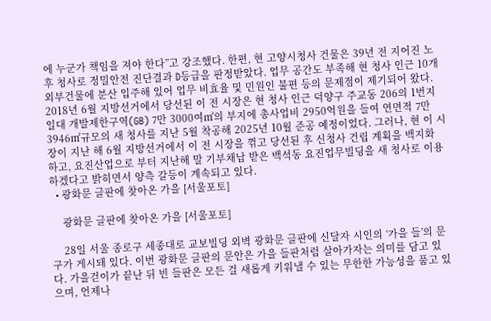에 누군가 책임을 져야 한다”고 강조했다. 한편, 현 고양시청사 건물은 39년 전 지어진 노후 청사로 정밀안전 진단결과 D등급을 판정받았다. 업무 공간도 부족해 현 청사 인근 10개 외부건물에 분산 입주해 있어 업무 비효율 및 민원인 불편 등의 문제점이 제기되어 왔다. 2018년 6월 지방선거에서 당선된 이 전 시장은 현 청사 인근 덕양구 주교동 206의 1번지 일대 개발제한구역(GB) 7만 3000여㎡의 부지에 총사업비 2950억원을 들여 연면적 7만 3946㎡규모의 새 청사를 지난 5월 착공해 2025년 10월 준공 예정이었다. 그러나, 현 이 시장이 지난 해 6월 지방선거에서 이 전 시장을 꺾고 당선된 후 신청사 건립 계획을 백지화 하고, 요진산업으로 부터 지난해 말 기부채납 받은 백석동 요진업무빌딩을 새 청사로 이용하겠다고 밝히면서 양측 갈등이 계속되고 있다.
  • 광화문 글판에 찾아온 가을 [서울포토]

    광화문 글판에 찾아온 가을 [서울포토]

    28일 서울 종로구 세종대로 교보빌딩 외벽 광화문 글판에 신달자 시인의 ‘가을 들’의 문구가 게시돼 있다. 이번 광화문 글판의 문안은 가을 들판처럼 살아가자는 의미를 담고 있다. 가을걷이가 끝난 뒤 빈 들판은 모든 걸 새롭게 키워낼 수 있는 무한한 가능성을 품고 있으며, 언제나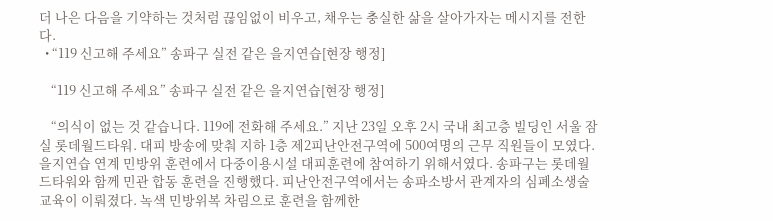더 나은 다음을 기약하는 것처럼 끊임없이 비우고, 채우는 충실한 삶을 살아가자는 메시지를 전한다.
  • “119 신고해 주세요” 송파구 실전 같은 을지연습[현장 행정]

    “119 신고해 주세요” 송파구 실전 같은 을지연습[현장 행정]

    “의식이 없는 것 같습니다. 119에 전화해 주세요.” 지난 23일 오후 2시 국내 최고층 빌딩인 서울 잠실 롯데월드타워. 대피 방송에 맞춰 지하 1층 제2피난안전구역에 500여명의 근무 직원들이 모였다. 을지연습 연계 민방위 훈련에서 다중이용시설 대피훈련에 참여하기 위해서였다. 송파구는 롯데월드타워와 함께 민관 합동 훈련을 진행했다. 피난안전구역에서는 송파소방서 관계자의 심폐소생술 교육이 이뤄졌다. 녹색 민방위복 차림으로 훈련을 함께한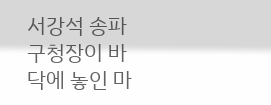서강석 송파구청장이 바닥에 놓인 마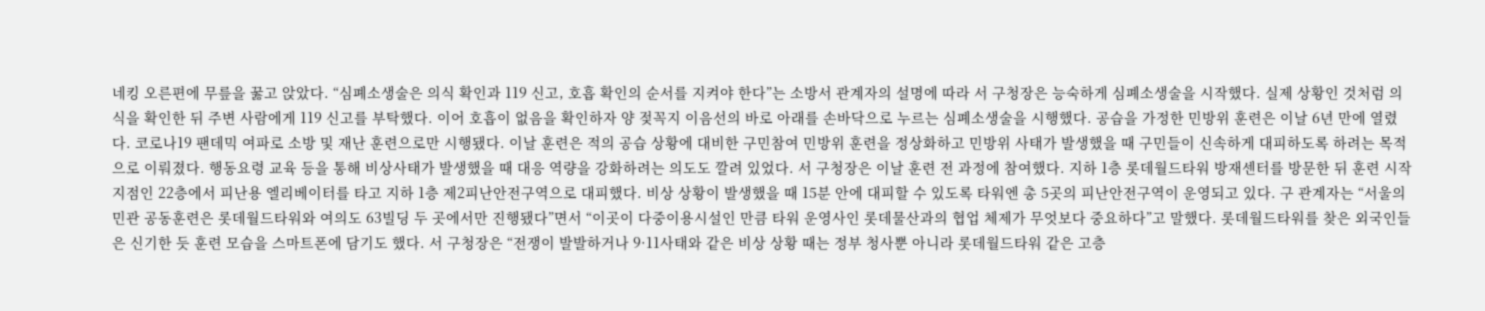네킹 오른편에 무릎을 꿇고 앉았다. “심폐소생술은 의식 확인과 119 신고, 호흡 확인의 순서를 지켜야 한다”는 소방서 관계자의 설명에 따라 서 구청장은 능숙하게 심폐소생술을 시작했다. 실제 상황인 것처럼 의식을 확인한 뒤 주변 사람에게 119 신고를 부탁했다. 이어 호흡이 없음을 확인하자 양 젖꼭지 이음선의 바로 아래를 손바닥으로 누르는 심폐소생술을 시행했다. 공습을 가정한 민방위 훈련은 이날 6년 만에 열렸다. 코로나19 팬데믹 여파로 소방 및 재난 훈련으로만 시행됐다. 이날 훈련은 적의 공습 상황에 대비한 구민참여 민방위 훈련을 정상화하고 민방위 사태가 발생했을 때 구민들이 신속하게 대피하도록 하려는 목적으로 이뤄졌다. 행동요령 교육 등을 통해 비상사태가 발생했을 때 대응 역량을 강화하려는 의도도 깔려 있었다. 서 구청장은 이날 훈련 전 과정에 참여했다. 지하 1층 롯데월드타워 방재센터를 방문한 뒤 훈련 시작 지점인 22층에서 피난용 엘리베이터를 타고 지하 1층 제2피난안전구역으로 대피했다. 비상 상황이 발생했을 때 15분 안에 대피할 수 있도록 타워엔 총 5곳의 피난안전구역이 운영되고 있다. 구 관계자는 “서울의 민관 공동훈련은 롯데월드타워와 여의도 63빌딩 두 곳에서만 진행됐다”면서 “이곳이 다중이용시설인 만큼 타워 운영사인 롯데물산과의 협업 체제가 무엇보다 중요하다”고 말했다. 롯데월드타워를 찾은 외국인들은 신기한 듯 훈련 모습을 스마트폰에 담기도 했다. 서 구청장은 “전쟁이 발발하거나 9·11사태와 같은 비상 상황 때는 정부 청사뿐 아니라 롯데월드타워 같은 고층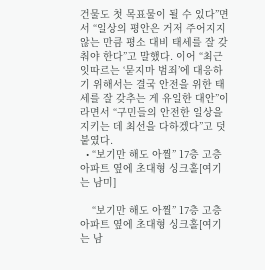건물도 첫 목표물이 될 수 있다”면서 “일상의 평안은 거저 주어지지 않는 만큼 평소 대비 태세를 잘 갖춰야 한다”고 말했다. 이어 “최근 잇따르는 ‘묻지마 범죄’에 대응하기 위해서는 결국 안전을 위한 태세를 잘 갖추는 게 유일한 대안”이라면서 “구민들의 안전한 일상을 지키는 데 최선을 다하겠다”고 덧붙였다.
  • “보기만 해도 아찔” 17층 고층아파트 옆에 초대형 싱크홀[여기는 남미]

    “보기만 해도 아찔” 17층 고층아파트 옆에 초대형 싱크홀[여기는 남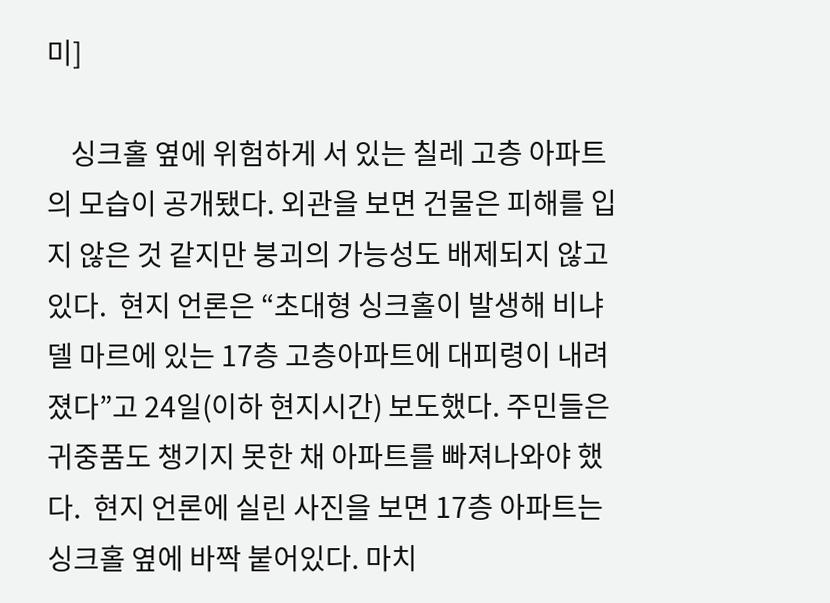미]

    싱크홀 옆에 위험하게 서 있는 칠레 고층 아파트의 모습이 공개됐다. 외관을 보면 건물은 피해를 입지 않은 것 같지만 붕괴의 가능성도 배제되지 않고 있다.  현지 언론은 “초대형 싱크홀이 발생해 비냐 델 마르에 있는 17층 고층아파트에 대피령이 내려졌다”고 24일(이하 현지시간) 보도했다. 주민들은 귀중품도 챙기지 못한 채 아파트를 빠져나와야 했다.  현지 언론에 실린 사진을 보면 17층 아파트는 싱크홀 옆에 바짝 붙어있다. 마치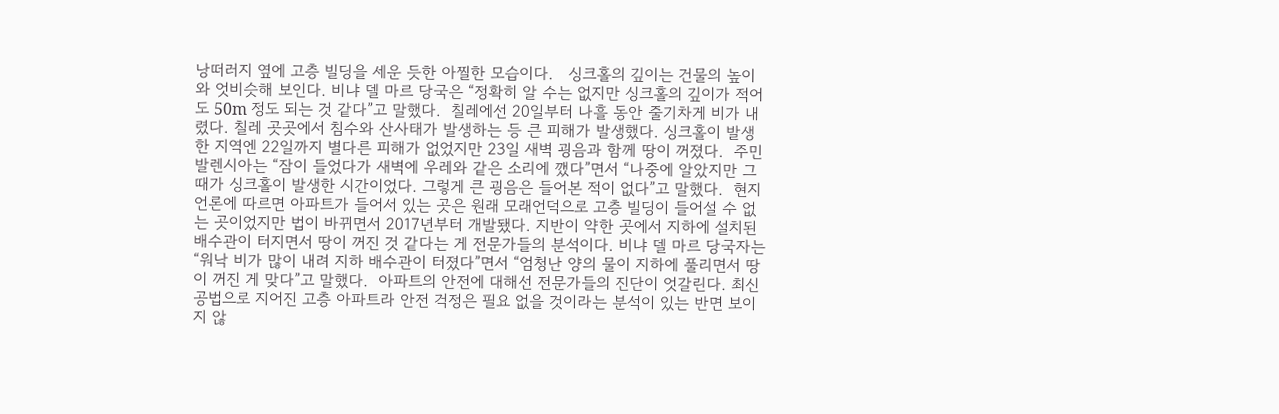낭떠러지 옆에 고층 빌딩을 세운 듯한 아찔한 모습이다.   싱크홀의 깊이는 건물의 높이와 엇비슷해 보인다. 비냐 델 마르 당국은 “정확히 알 수는 없지만 싱크홀의 깊이가 적어도 50m 정도 되는 것 같다”고 말했다.  칠레에선 20일부터 나흘 동안 줄기차게 비가 내렸다. 칠레 곳곳에서 침수와 산사태가 발생하는 등 큰 피해가 발생했다. 싱크홀이 발생한 지역엔 22일까지 별다른 피해가 없었지만 23일 새벽 굉음과 함께 땅이 꺼졌다.  주민 발렌시아는 “잠이 들었다가 새벽에 우레와 같은 소리에 깼다”면서 “나중에 알았지만 그때가 싱크홀이 발생한 시간이었다. 그렇게 큰 굉음은 들어본 적이 없다”고 말했다.  현지 언론에 따르면 아파트가 들어서 있는 곳은 원래 모래언덕으로 고층 빌딩이 들어설 수 없는 곳이었지만 법이 바뀌면서 2017년부터 개발됐다. 지반이 약한 곳에서 지하에 설치된 배수관이 터지면서 땅이 꺼진 것 같다는 게 전문가들의 분석이다. 비냐 델 마르 당국자는 “워낙 비가 많이 내려 지하 배수관이 터졌다”면서 “엄청난 양의 물이 지하에 풀리면서 땅이 꺼진 게 맞다”고 말했다.  아파트의 안전에 대해선 전문가들의 진단이 엇갈린다. 최신 공법으로 지어진 고층 아파트라 안전 걱정은 필요 없을 것이라는 분석이 있는 반면 보이지 않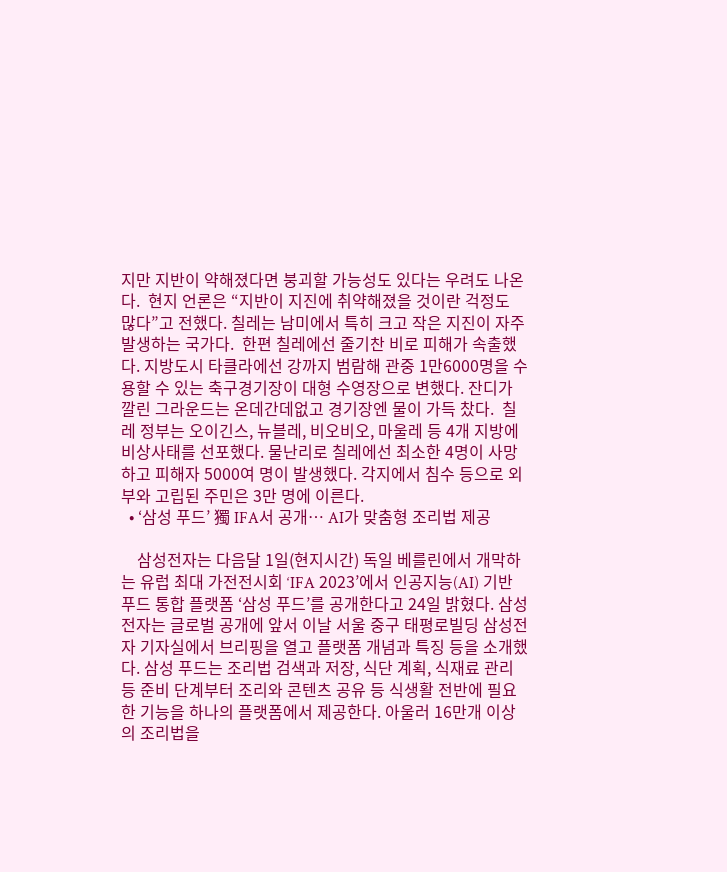지만 지반이 약해졌다면 붕괴할 가능성도 있다는 우려도 나온다.  현지 언론은 “지반이 지진에 취약해졌을 것이란 걱정도 많다”고 전했다. 칠레는 남미에서 특히 크고 작은 지진이 자주 발생하는 국가다.  한편 칠레에선 줄기찬 비로 피해가 속출했다. 지방도시 타클라에선 강까지 범람해 관중 1만6000명을 수용할 수 있는 축구경기장이 대형 수영장으로 변했다. 잔디가 깔린 그라운드는 온데간데없고 경기장엔 물이 가득 찼다.  칠레 정부는 오이긴스, 뉴블레, 비오비오, 마울레 등 4개 지방에 비상사태를 선포했다. 물난리로 칠레에선 최소한 4명이 사망하고 피해자 5000여 명이 발생했다. 각지에서 침수 등으로 외부와 고립된 주민은 3만 명에 이른다.
  • ‘삼성 푸드’ 獨 IFA서 공개… AI가 맞춤형 조리법 제공

    삼성전자는 다음달 1일(현지시간) 독일 베를린에서 개막하는 유럽 최대 가전전시회 ‘IFA 2023’에서 인공지능(AI) 기반 푸드 통합 플랫폼 ‘삼성 푸드’를 공개한다고 24일 밝혔다. 삼성전자는 글로벌 공개에 앞서 이날 서울 중구 태평로빌딩 삼성전자 기자실에서 브리핑을 열고 플랫폼 개념과 특징 등을 소개했다. 삼성 푸드는 조리법 검색과 저장, 식단 계획, 식재료 관리 등 준비 단계부터 조리와 콘텐츠 공유 등 식생활 전반에 필요한 기능을 하나의 플랫폼에서 제공한다. 아울러 16만개 이상의 조리법을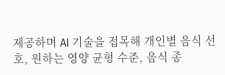제공하며 AI 기술을 접목해 개인별 음식 선호, 원하는 영양 균형 수준, 음식 종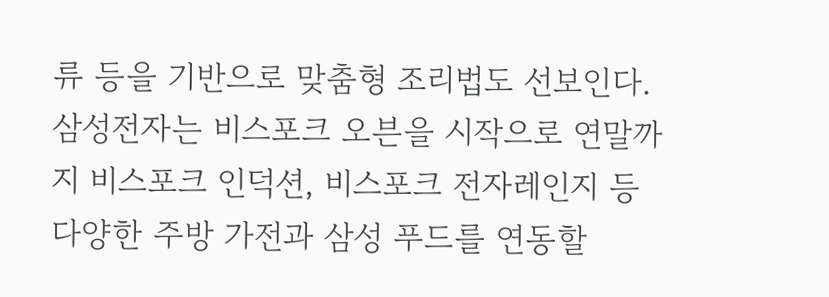류 등을 기반으로 맞춤형 조리법도 선보인다. 삼성전자는 비스포크 오븐을 시작으로 연말까지 비스포크 인덕션, 비스포크 전자레인지 등 다양한 주방 가전과 삼성 푸드를 연동할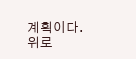계획이다.
위로